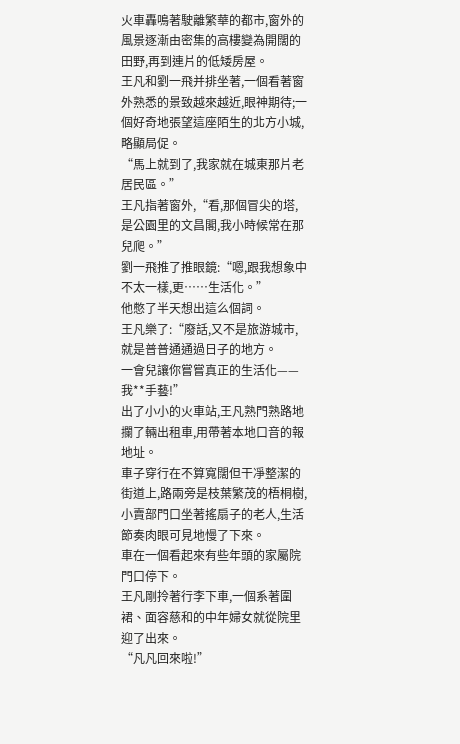火車轟鳴著駛離繁華的都市,窗外的風景逐漸由密集的高樓變為開闊的田野,再到連片的低矮房屋。
王凡和劉一飛并排坐著,一個看著窗外熟悉的景致越來越近,眼神期待;一個好奇地張望這座陌生的北方小城,略顯局促。
“馬上就到了,我家就在城東那片老居民區。”
王凡指著窗外,“看,那個冒尖的塔,是公園里的文昌閣,我小時候常在那兒爬。”
劉一飛推了推眼鏡:“嗯,跟我想象中不太一樣,更……生活化。”
他憋了半天想出這么個詞。
王凡樂了:“廢話,又不是旅游城市,就是普普通通過日子的地方。
一會兒讓你嘗嘗真正的生活化——我**手藝!”
出了小小的火車站,王凡熟門熟路地攔了輛出租車,用帶著本地口音的報地址。
車子穿行在不算寬闊但干凈整潔的街道上,路兩旁是枝葉繁茂的梧桐樹,小賣部門口坐著搖扇子的老人,生活節奏肉眼可見地慢了下來。
車在一個看起來有些年頭的家屬院門口停下。
王凡剛拎著行李下車,一個系著圍裙、面容慈和的中年婦女就從院里迎了出來。
“凡凡回來啦!”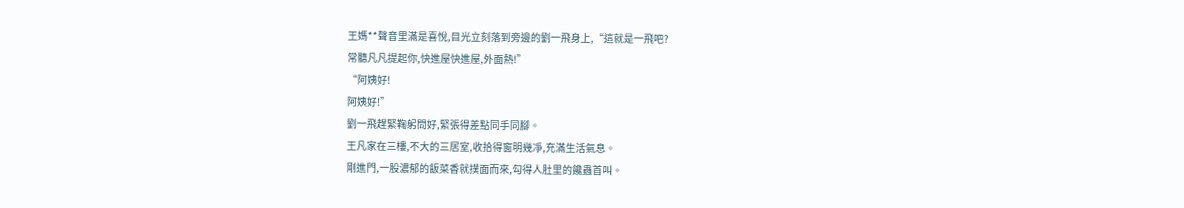王媽**聲音里滿是喜悅,目光立刻落到旁邊的劉一飛身上,“這就是一飛吧?
常聽凡凡提起你,快進屋快進屋,外面熱!”
“阿姨好!
阿姨好!”
劉一飛趕緊鞠躬問好,緊張得差點同手同腳。
王凡家在三樓,不大的三居室,收拾得窗明幾凈,充滿生活氣息。
剛進門,一股濃郁的飯菜香就撲面而來,勾得人肚里的饞蟲首叫。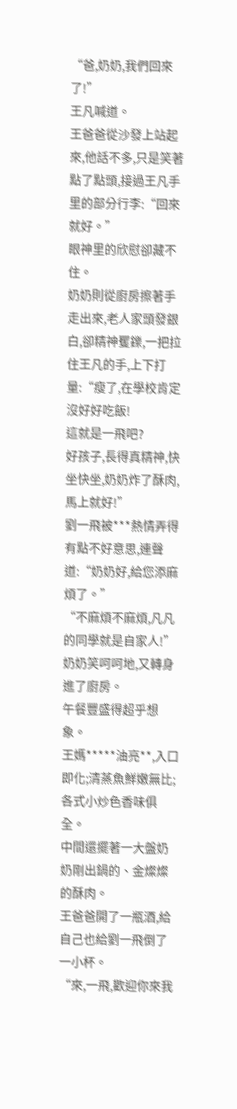“爸,奶奶,我們回來了!”
王凡喊道。
王爸爸從沙發上站起來,他話不多,只是笑著點了點頭,接過王凡手里的部分行李:“回來就好。”
眼神里的欣慰卻藏不住。
奶奶則從廚房擦著手走出來,老人家頭發銀白,卻精神矍鑠,一把拉住王凡的手,上下打量:“瘦了,在學校肯定沒好好吃飯!
這就是一飛吧?
好孩子,長得真精神,快坐快坐,奶奶炸了酥肉,馬上就好!”
劉一飛被***熱情弄得有點不好意思,連聲道:“奶奶好,給您添麻煩了。”
“不麻煩不麻煩,凡凡的同學就是自家人!”
奶奶笑呵呵地,又轉身進了廚房。
午餐豐盛得超乎想象。
王媽*****油亮**,入口即化;清蒸魚鮮嫩無比;各式小炒色香味俱全。
中間還擺著一大盤奶奶剛出鍋的、金燦燦的酥肉。
王爸爸開了一瓶酒,給自己也給劉一飛倒了一小杯。
“來,一飛,歡迎你來我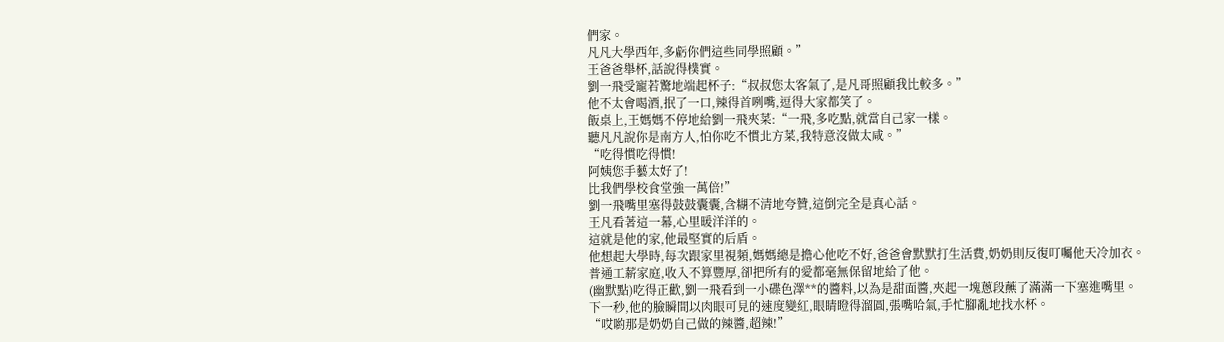們家。
凡凡大學西年,多虧你們這些同學照顧。”
王爸爸舉杯,話說得樸實。
劉一飛受寵若驚地端起杯子:“叔叔您太客氣了,是凡哥照顧我比較多。”
他不太會喝酒,抿了一口,辣得首咧嘴,逗得大家都笑了。
飯桌上,王媽媽不停地給劉一飛夾菜:“一飛,多吃點,就當自己家一樣。
聽凡凡說你是南方人,怕你吃不慣北方菜,我特意沒做太咸。”
“吃得慣吃得慣!
阿姨您手藝太好了!
比我們學校食堂強一萬倍!”
劉一飛嘴里塞得鼓鼓囊囊,含糊不清地夸贊,這倒完全是真心話。
王凡看著這一幕,心里暖洋洋的。
這就是他的家,他最堅實的后盾。
他想起大學時,每次跟家里視頻,媽媽總是擔心他吃不好,爸爸會默默打生活費,奶奶則反復叮囑他天冷加衣。
普通工薪家庭,收入不算豐厚,卻把所有的愛都毫無保留地給了他。
(幽默點)吃得正歡,劉一飛看到一小碟色澤**的醬料,以為是甜面醬,夾起一塊蔥段蘸了滿滿一下塞進嘴里。
下一秒,他的臉瞬間以肉眼可見的速度變紅,眼睛瞪得溜圓,張嘴哈氣,手忙腳亂地找水杯。
“哎喲那是奶奶自己做的辣醬,超辣!”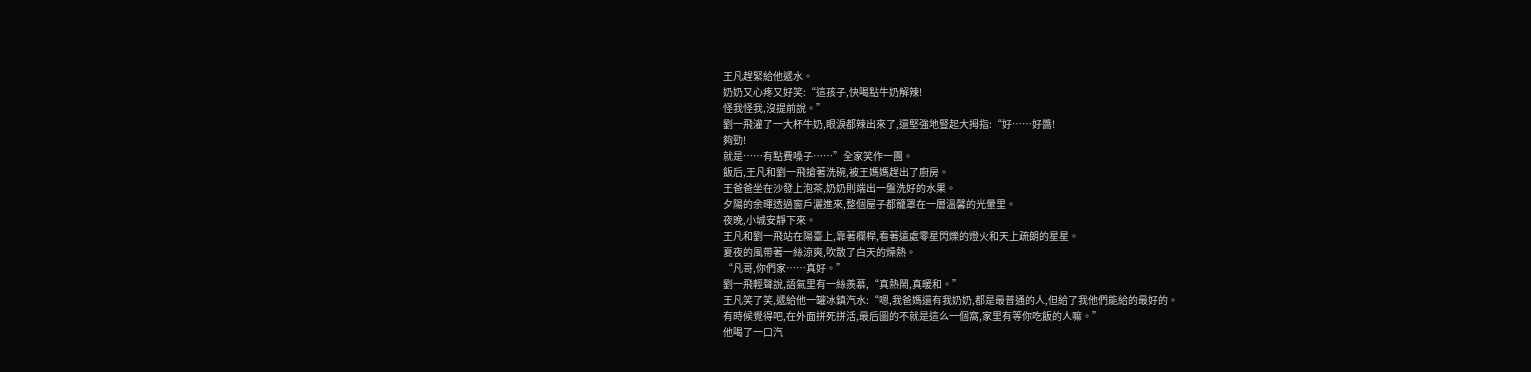王凡趕緊給他遞水。
奶奶又心疼又好笑:“這孩子,快喝點牛奶解辣!
怪我怪我,沒提前說。”
劉一飛灌了一大杯牛奶,眼淚都辣出來了,還堅強地豎起大拇指:“好……好醬!
夠勁!
就是……有點費嗓子……”全家笑作一團。
飯后,王凡和劉一飛搶著洗碗,被王媽媽趕出了廚房。
王爸爸坐在沙發上泡茶,奶奶則端出一盤洗好的水果。
夕陽的余暉透過窗戶灑進來,整個屋子都籠罩在一層溫馨的光暈里。
夜晚,小城安靜下來。
王凡和劉一飛站在陽臺上,靠著欄桿,看著遠處零星閃爍的燈火和天上疏朗的星星。
夏夜的風帶著一絲涼爽,吹散了白天的燥熱。
“凡哥,你們家……真好。”
劉一飛輕聲說,語氣里有一絲羨慕,“真熱鬧,真暖和。”
王凡笑了笑,遞給他一罐冰鎮汽水:“嗯,我爸媽還有我奶奶,都是最普通的人,但給了我他們能給的最好的。
有時候覺得吧,在外面拼死拼活,最后圖的不就是這么一個窩,家里有等你吃飯的人嘛。”
他喝了一口汽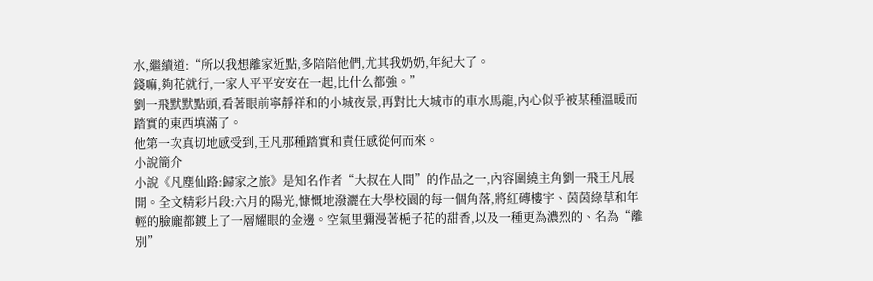水,繼續道:“所以我想離家近點,多陪陪他們,尤其我奶奶,年紀大了。
錢嘛,夠花就行,一家人平平安安在一起,比什么都強。”
劉一飛默默點頭,看著眼前寧靜祥和的小城夜景,再對比大城市的車水馬龍,內心似乎被某種溫暖而踏實的東西填滿了。
他第一次真切地感受到,王凡那種踏實和責任感從何而來。
小說簡介
小說《凡塵仙路:歸家之旅》是知名作者“大叔在人間”的作品之一,內容圍繞主角劉一飛王凡展開。全文精彩片段:六月的陽光,慷慨地潑灑在大學校園的每一個角落,將紅磚樓宇、茵茵綠草和年輕的臉龐都鍍上了一層耀眼的金邊。空氣里彌漫著梔子花的甜香,以及一種更為濃烈的、名為“離別”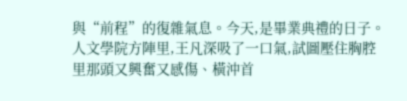與“前程”的復雜氣息。今天,是畢業典禮的日子。人文學院方陣里,王凡深吸了一口氣,試圖壓住胸腔里那頭又興奮又感傷、橫沖首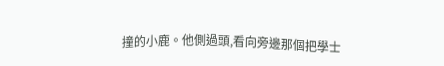撞的小鹿。他側過頭,看向旁邊那個把學士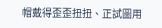帽戴得歪歪扭扭、正試圖用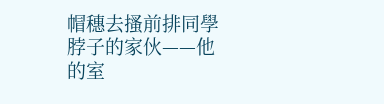帽穗去搔前排同學脖子的家伙——他的室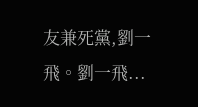友兼死黨,劉一飛。劉一飛...